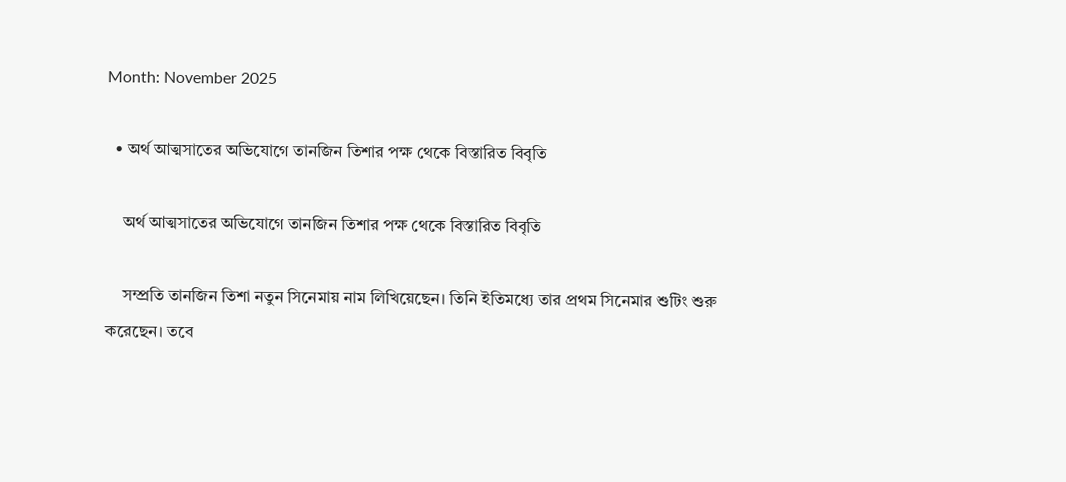Month: November 2025

  • অর্থ আত্মসাতের অভিযোগে তানজিন তিশার পক্ষ থেকে বিস্তারিত বিবৃতি

    অর্থ আত্মসাতের অভিযোগে তানজিন তিশার পক্ষ থেকে বিস্তারিত বিবৃতি

    সম্প্রতি তানজিন তিশা নতুন সিনেমায় নাম লিখিয়েছেন। তিনি ইতিমধ্যে তার প্রথম সিনেমার শুটিং শুরু করেছেন। তবে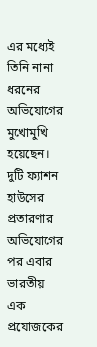এর মধ্যেই তিনি নানা ধরনের অভিযোগের মুখোমুখি হয়েছেন। দুটি ফ্যাশন হাউসের প্রতারণার অভিযোগের পর এবার ভারতীয় এক প্রযোজকের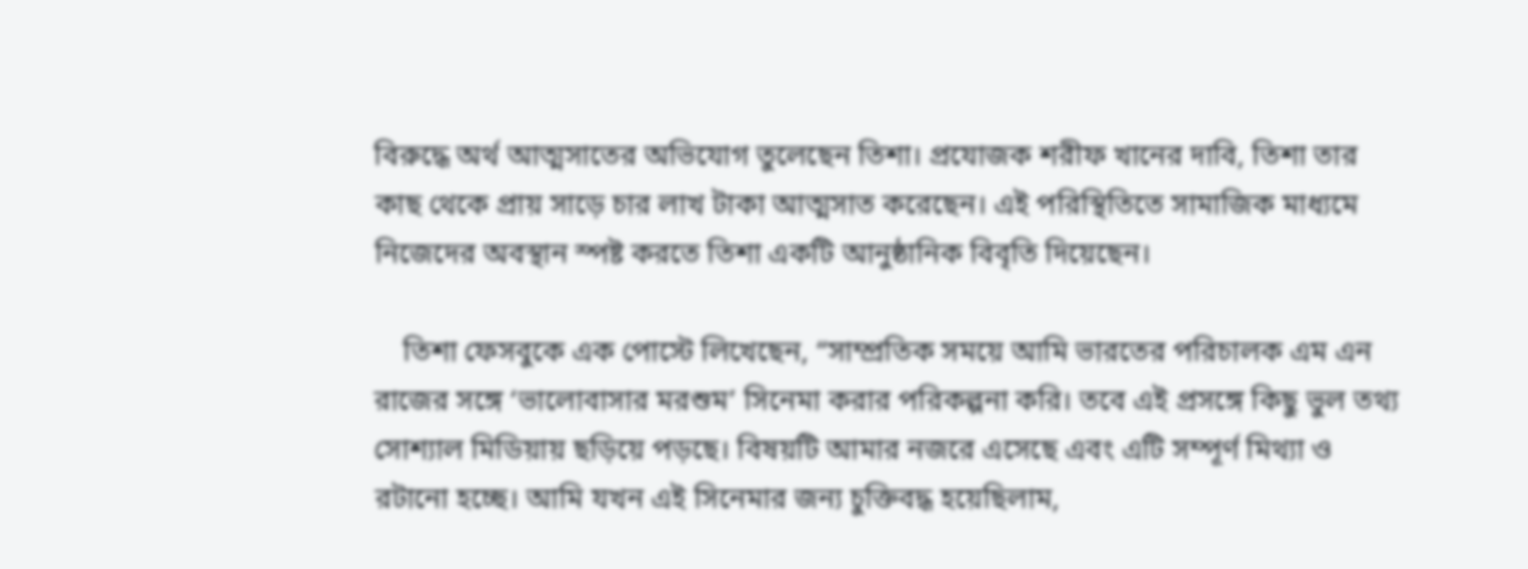বিরুদ্ধে অর্থ আত্মসাতের অভিযোগ তুলেছেন তিশা। প্রযোজক শরীফ খানের দাবি, তিশা তার কাছ থেকে প্রায় সাড়ে চার লাখ টাকা আত্মসাত করেছেন। এই পরিস্থিতিতে সামাজিক মাধ্যমে নিজেদের অবস্থান স্পষ্ট করতে তিশা একটি আনুষ্ঠানিক বিবৃতি দিয়েছেন।

    তিশা ফেসবুকে এক পোস্টে লিখেছেন, “সাম্প্রতিক সময়ে আমি ভারতের পরিচালক এম এন রাজের সঙ্গে ‘ভালোবাসার মরশুম’ সিনেমা করার পরিকল্পনা করি। তবে এই প্রসঙ্গে কিছু ভুল তথ্য সোশ্যাল মিডিয়ায় ছড়িয়ে পড়ছে। বিষয়টি আমার নজরে এসেছে এবং এটি সম্পূর্ণ মিথ্যা ও রটানো হচ্ছে। আমি যখন এই সিনেমার জন্য চুক্তিবদ্ধ হয়েছিলাম,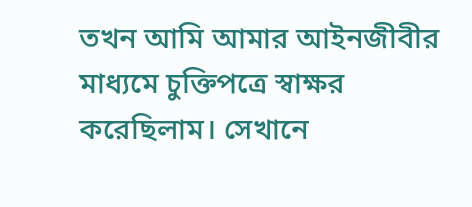তখন আমি আমার আইনজীবীর মাধ্যমে চুক্তিপত্রে স্বাক্ষর করেছিলাম। সেখানে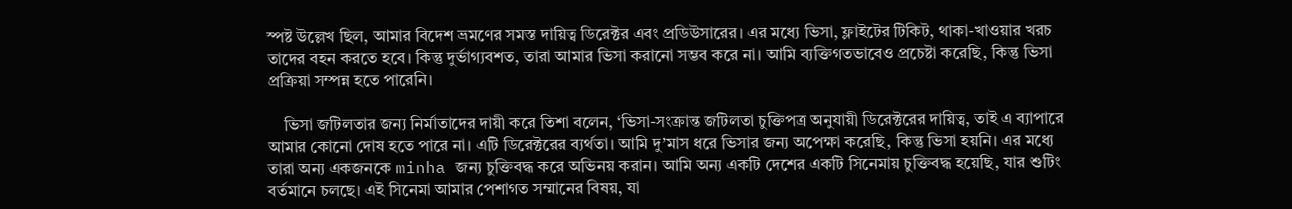স্পষ্ট উল্লেখ ছিল, আমার বিদেশ ভ্রমণের সমস্ত দায়িত্ব ডিরেক্টর এবং প্রডিউসারের। এর মধ্যে ভিসা, ফ্লাইটের টিকিট, থাকা-খাওয়ার খরচ তাদের বহন করতে হবে। কিন্তু দুর্ভাগ্যবশত, তারা আমার ভিসা করানো সম্ভব করে না। আমি ব্যক্তিগতভাবেও প্রচেষ্টা করেছি, কিন্তু ভিসা প্রক্রিয়া সম্পন্ন হতে পারেনি।

    ভিসা জটিলতার জন্য নির্মাতাদের দায়ী করে তিশা বলেন, ‘ভিসা-সংক্রান্ত জটিলতা চুক্তিপত্র অনুযায়ী ডিরেক্টরের দায়িত্ব, তাই এ ব্যাপারে আমার কোনো দোষ হতে পারে না। এটি ডিরেক্টরের ব্যর্থতা। আমি দু’মাস ধরে ভিসার জন্য অপেক্ষা করেছি, কিন্তু ভিসা হয়নি। এর মধ্যে তারা অন্য একজনকে minha জন্য চুক্তিবদ্ধ করে অভিনয় করান। আমি অন্য একটি দেশের একটি সিনেমায় চুক্তিবদ্ধ হয়েছি, যার শুটিং বর্তমানে চলছে। এই সিনেমা আমার পেশাগত সম্মানের বিষয়, যা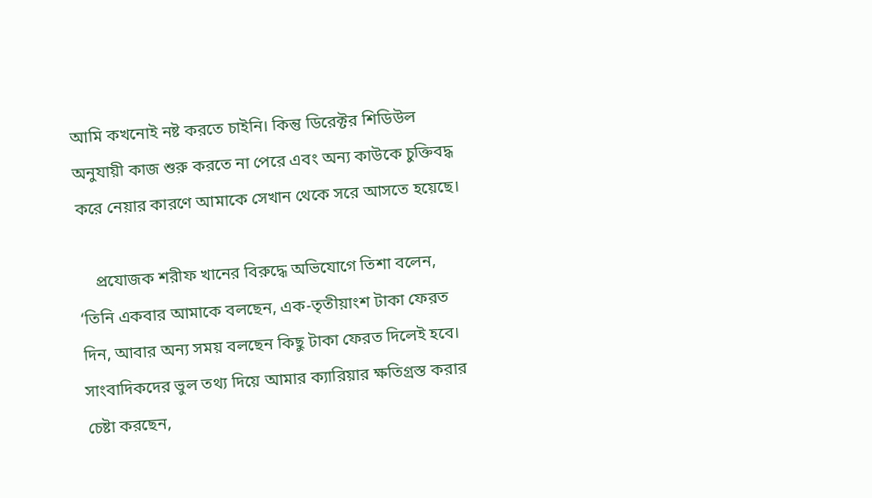আমি কখনোই নষ্ট করতে চাইনি। কিন্তু ডিরেক্টর শিডিউল অনুযায়ী কাজ শুরু করতে না পেরে এবং অন্য কাউকে চুক্তিবদ্ধ করে নেয়ার কারণে আমাকে সেখান থেকে সরে আসতে হয়েছে।

    প্রযোজক শরীফ খানের বিরুদ্ধে অভিযোগে তিশা বলেন, ‘তিনি একবার আমাকে বলছেন, এক-তৃতীয়াংশ টাকা ফেরত দিন, আবার অন্য সময় বলছেন কিছু টাকা ফেরত দিলেই হবে। সাংবাদিকদের ভুল তথ্য দিয়ে আমার ক্যারিয়ার ক্ষতিগ্রস্ত করার চেষ্টা করছেন,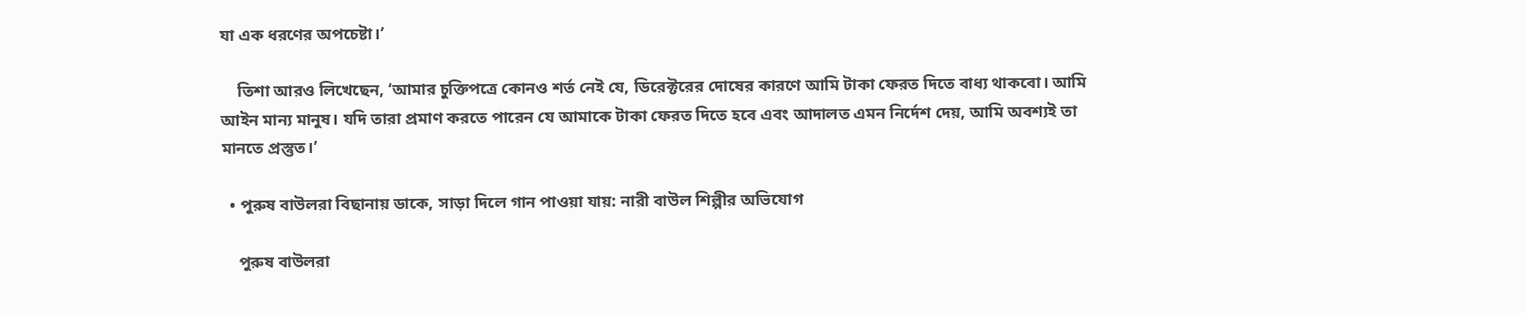যা এক ধরণের অপচেষ্টা।’

    তিশা আরও লিখেছেন, ‘আমার চুক্তিপত্রে কোনও শর্ত নেই যে, ডিরেক্টরের দোষের কারণে আমি টাকা ফেরত দিতে বাধ্য থাকবো। আমি আইন মান্য মানুষ। যদি তারা প্রমাণ করতে পারেন যে আমাকে টাকা ফেরত দিতে হবে এবং আদালত এমন নির্দেশ দেয়, আমি অবশ্যই তা মানতে প্রস্তুত।’

  • পুরুষ বাউলরা বিছানায় ডাকে, সাড়া দিলে গান পাওয়া যায়: নারী বাউল শিল্পীর অভিযোগ

    পুরুষ বাউলরা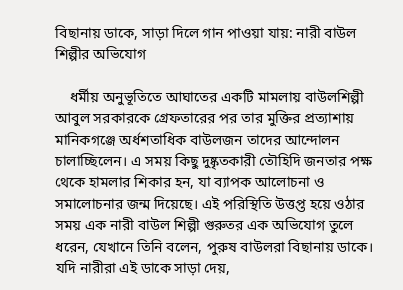বিছানায় ডাকে, সাড়া দিলে গান পাওয়া যায়: নারী বাউল শিল্পীর অভিযোগ

    ধর্মীয় অনুভূতিতে আঘাতের একটি মামলায় বাউলশিল্পী আবুল সরকারকে গ্রেফতারের পর তার মুক্তির প্রত্যাশায় মানিকগঞ্জে অর্ধশতাধিক বাউলজন তাদের আন্দোলন চালাচ্ছিলেন। এ সময় কিছু দুষ্কৃতকারী তৌহিদি জনতার পক্ষ থেকে হামলার শিকার হন, যা ব্যাপক আলোচনা ও সমালোচনার জন্ম দিয়েছে। এই পরিস্থিতি উত্তপ্ত হয়ে ওঠার সময় এক নারী বাউল শিল্পী গুরুতর এক অভিযোগ তুলে ধরেন, যেখানে তিনি বলেন, পুরুষ বাউলরা বিছানায় ডাকে। যদি নারীরা এই ডাকে সাড়া দেয়,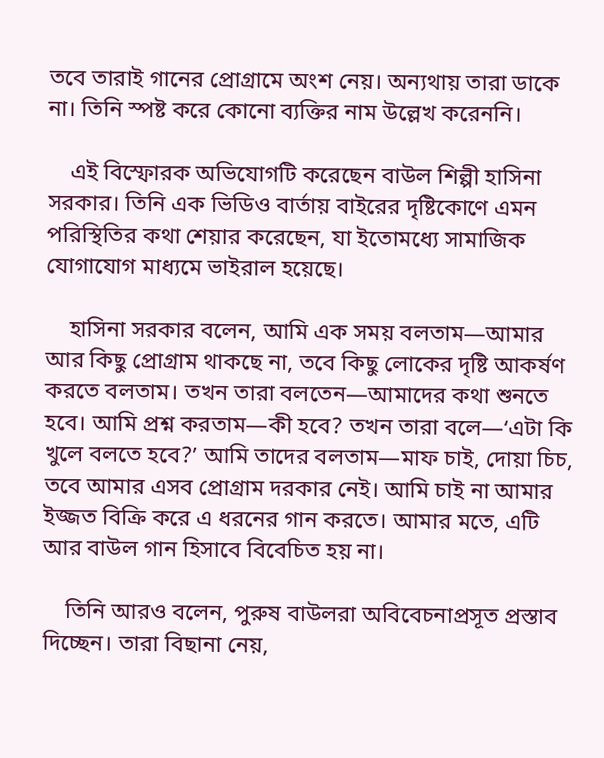তবে তারাই গানের প্রোগ্রামে অংশ নেয়। অন্যথায় তারা ডাকে না। তিনি স্পষ্ট করে কোনো ব্যক্তির নাম উল্লেখ করেননি।

    এই বিস্ফোরক অভিযোগটি করেছেন বাউল শিল্পী হাসিনা সরকার। তিনি এক ভিডিও বার্তায় বাইরের দৃষ্টিকোণে এমন পরিস্থিতির কথা শেয়ার করেছেন, যা ইতোমধ্যে সামাজিক যোগাযোগ মাধ্যমে ভাইরাল হয়েছে।

    হাসিনা সরকার বলেন, আমি এক সময় বলতাম—আমার আর কিছু প্রোগ্রাম থাকছে না, তবে কিছু লোকের দৃষ্টি আকর্ষণ করতে বলতাম। তখন তারা বলতেন—আমাদের কথা শুনতে হবে। আমি প্রশ্ন করতাম—কী হবে? তখন তারা বলে—‘এটা কি খুলে বলতে হবে?’ আমি তাদের বলতাম—মাফ চাই, দোয়া চিচ, তবে আমার এসব প্রোগ্রাম দরকার নেই। আমি চাই না আমার ইজ্জত বিক্রি করে এ ধরনের গান করতে। আমার মতে, এটি আর বাউল গান হিসাবে বিবেচিত হয় না।

    তিনি আরও বলেন, পুরুষ বাউলরা অবিবেচনাপ্রসূত প্রস্তাব দিচ্ছেন। তারা বিছানা নেয়,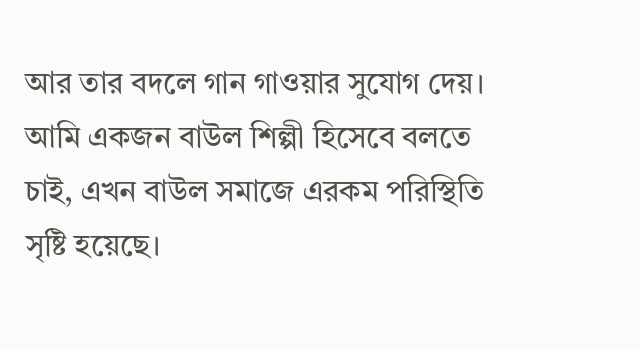আর তার বদলে গান গাওয়ার সুযোগ দেয়। আমি একজন বাউল শিল্পী হিসেবে বলতে চাই, এখন বাউল সমাজে এরকম পরিস্থিতি সৃষ্টি হয়েছে।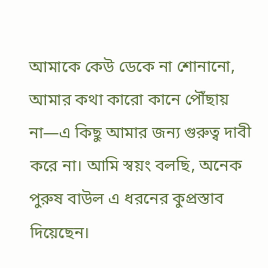আমাকে কেউ ডেকে না শোনানো, আমার কথা কারো কানে পৌঁছায় না—এ কিছু আমার জন্য গুরুত্ব দাবী করে না। আমি স্বয়ং বলছি, অনেক পুরুষ বাউল এ ধরনের কুপ্রস্তাব দিয়েছেন।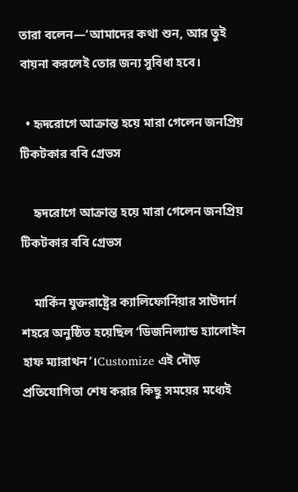তারা বলেন—‘আমাদের কথা শুন, আর তুই বায়না করলেই তোর জন্য সুবিধা হবে।

  • হৃদরোগে আক্রান্ত হয়ে মারা গেলেন জনপ্রিয় টিকটকার ববি গ্রেভস

    হৃদরোগে আক্রান্ত হয়ে মারা গেলেন জনপ্রিয় টিকটকার ববি গ্রেভস

    মার্কিন যুক্তরাষ্ট্রের ক্যালিফোর্নিয়ার সাউদার্ন শহরে অনুষ্ঠিত হয়েছিল ‘ডিজনিল্যান্ড হ্যালোইন হাফ ম্যারাথন’।Customize এই দৌড় প্রতিযোগিতা শেষ করার কিছু সময়ের মধ্যেই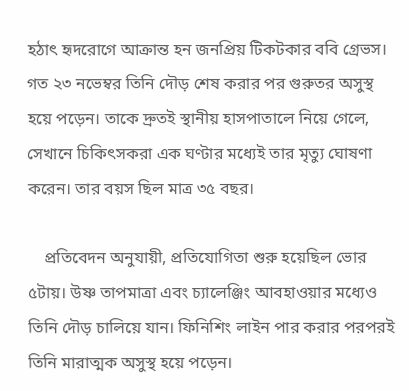হঠাৎ হৃদরোগে আক্রান্ত হন জনপ্রিয় টিকটকার ববি গ্রেভস। গত ২৩ নভেম্বর তিনি দৌড় শেষ করার পর গুরুতর অসুস্থ হয়ে পড়েন। তাকে দ্রুতই স্থানীয় হাসপাতালে নিয়ে গেলে, সেখানে চিকিৎসকরা এক ঘণ্টার মধ্যেই তার মৃত্যু ঘোষণা করেন। তার বয়স ছিল মাত্র ৩৫ বছর।

    প্রতিবেদন অনুযায়ী, প্রতিযোগিতা শুরু হয়েছিল ভোর ৫টায়। উষ্ণ তাপমাত্রা এবং চ্যালেঞ্জিং আবহাওয়ার মধ্যেও তিনি দৌড় চালিয়ে যান। ফিনিশিং লাইন পার করার পরপরই তিনি মারাত্মক অসুস্থ হয়ে পড়েন।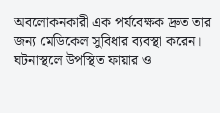অবলোকনকারী এক পর্যবেক্ষক দ্রুত তার জন্য মেডিকেল সুবিধার ব্যবস্থা করেন। ঘটনাস্থলে উপস্থিত ফায়ার ও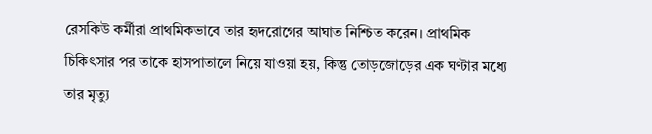রেসকিউ কর্মীরা প্রাথমিকভাবে তার হৃদরোগের আঘাত নিশ্চিত করেন। প্রাথমিক চিকিৎসার পর তাকে হাসপাতালে নিয়ে যাওয়া হয়, কিন্তু তোড়জোড়ের এক ঘণ্টার মধ্যে তার মৃত্যু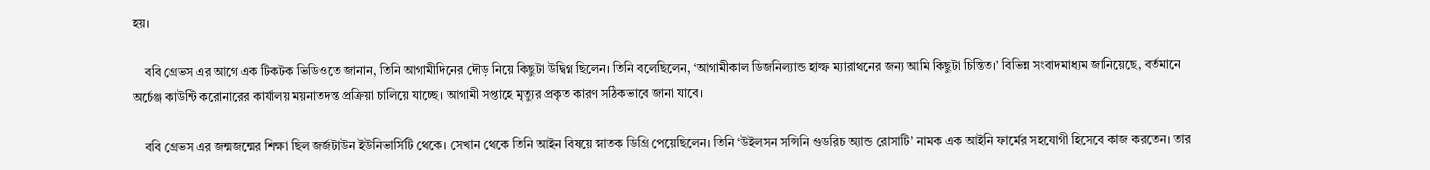হয়।

    ববি গ্রেভস এর আগে এক টিকটক ভিডিওতে জানান, তিনি আগামীদিনের দৌড় নিয়ে কিছুটা উদ্বিগ্ন ছিলেন। তিনি বলেছিলেন, ‘আগামীকাল ডিজনিল্যান্ড হাল্ফ ম্যারাথনের জন্য আমি কিছুটা চিন্তিত।’ বিভিন্ন সংবাদমাধ্যম জানিয়েছে, বর্তমানে অর্চেঞ্জ কাউন্টি করোনারের কার্যালয় ময়নাতদন্ত প্রক্রিয়া চালিয়ে যাচ্ছে। আগামী সপ্তাহে মৃত্যুর প্রকৃত কারণ সঠিকভাবে জানা যাবে।

    ববি গ্রেভস এর জন্মজন্মের শিক্ষা ছিল জর্জটাউন ইউনিভার্সিটি থেকে। সেখান থেকে তিনি আইন বিষয়ে স্নাতক ডিগ্রি পেয়েছিলেন। তিনি ‘উইলসন সন্সিনি গুডরিচ অ্যান্ড রোসাটি’ নামক এক আইনি ফার্মের সহযোগী হিসেবে কাজ করতেন। তার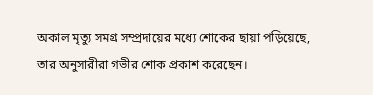অকাল মৃত্যু সমগ্র সম্প্রদায়ের মধ্যে শোকের ছায়া পড়িয়েছে, তার অনুসারীরা গভীর শোক প্রকাশ করেছেন।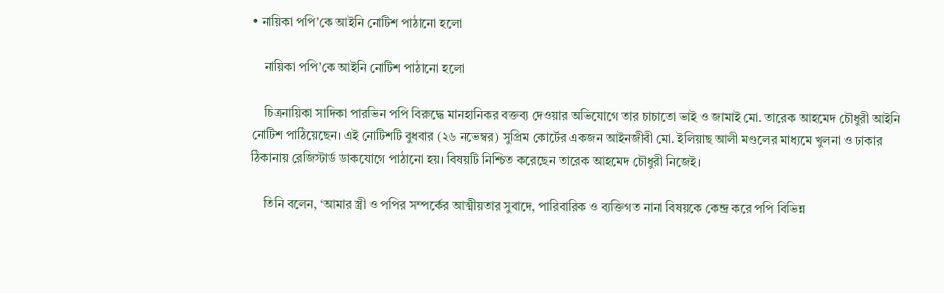• নায়িকা পপি’কে আইনি নোটিশ পাঠানো হলো

    নায়িকা পপি’কে আইনি নোটিশ পাঠানো হলো

    চিত্রনায়িকা সাদিকা পারভিন পপি বিরুদ্ধে মানহানিকর বক্তব্য দেওয়ার অভিযোগে তার চাচাতো ভাই ও জামাই মো. তারেক আহমেদ চৌধুরী আইনি নোটিশ পাঠিয়েছেন। এই নোটিশটি বুধবার (২৬ নভেম্বর) সুপ্রিম কোর্টের একজন আইনজীবী মো. ইলিয়াছ আলী মণ্ডলের মাধ্যমে খুলনা ও ঢাকার ঠিকানায় রেজিস্টার্ড ডাকযোগে পাঠানো হয়। বিষয়টি নিশ্চিত করেছেন তারেক আহমেদ চৌধুরী নিজেই।

    তিনি বলেন, ‘আমার স্ত্রী ও পপির সম্পর্কের আত্মীয়তার সুবাদে, পারিবারিক ও ব্যক্তিগত নানা বিষয়কে কেন্দ্র করে পপি বিভিন্ন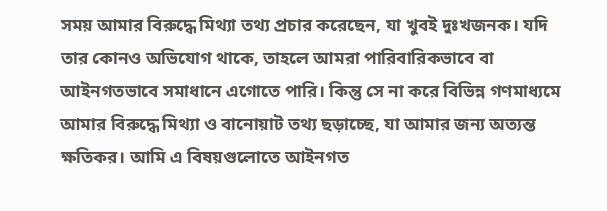সময় আমার বিরুদ্ধে মিথ্যা তথ্য প্রচার করেছেন, যা খুবই দুঃখজনক। যদি তার কোনও অভিযোগ থাকে, তাহলে আমরা পারিবারিকভাবে বা আইনগতভাবে সমাধানে এগোতে পারি। কিন্তু সে না করে বিভিন্ন গণমাধ্যমে আমার বিরুদ্ধে মিথ্যা ও বানোয়াট তথ্য ছড়াচ্ছে, যা আমার জন্য অত্যন্ত ক্ষতিকর। আমি এ বিষয়গুলোতে আইনগত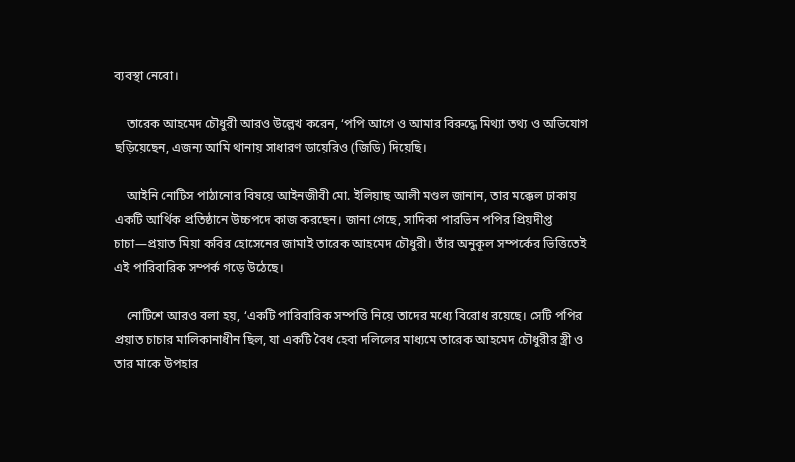ব্যবস্থা নেবো।

    তারেক আহমেদ চৌধুরী আরও উল্লেখ করেন, ‘পপি আগে ও আমার বিরুদ্ধে মিথ্যা তথ্য ও অভিযোগ ছড়িয়েছেন, এজন্য আমি থানায় সাধারণ ডায়েরিও (জিডি) দিয়েছি।

    আইনি নোটিস পাঠানোর বিষয়ে আইনজীবী মো. ইলিয়াছ আলী মণ্ডল জানান, তার মক্কেল ঢাকায় একটি আর্থিক প্রতিষ্ঠানে উচ্চপদে কাজ করছেন। জানা গেছে, সাদিকা পারভিন পপির প্রিয়দীপ্ত চাচা—প্রয়াত মিয়া কবির হোসেনের জামাই তারেক আহমেদ চৌধুরী। তাঁর অনুকূল সম্পর্কের ভিত্তিতেই এই পারিবারিক সম্পর্ক গড়ে উঠেছে।

    নোটিশে আরও বলা হয়, ‘একটি পারিবারিক সম্পত্তি নিয়ে তাদের মধ্যে বিরোধ রয়েছে। সেটি পপির প্রয়াত চাচার মালিকানাধীন ছিল, যা একটি বৈধ হেবা দলিলের মাধ্যমে তারেক আহমেদ চৌধুরীর স্ত্রী ও তার মাকে উপহার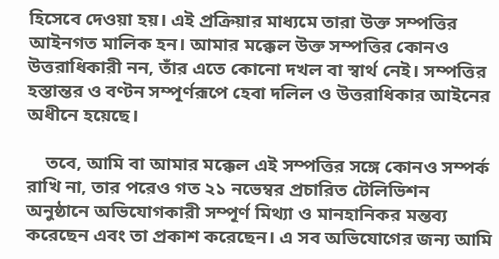হিসেবে দেওয়া হয়। এই প্রক্রিয়ার মাধ্যমে তারা উক্ত সম্পত্তির আইনগত মালিক হন। আমার মক্কেল উক্ত সম্পত্তির কোনও উত্তরাধিকারী নন, তাঁর এতে কোনো দখল বা স্বার্থ নেই। সম্পত্তির হস্তান্তর ও বণ্টন সম্পূর্ণরূপে হেবা দলিল ও উত্তরাধিকার আইনের অধীনে হয়েছে।

    তবে, আমি বা আমার মক্কেল এই সম্পত্তির সঙ্গে কোনও সম্পর্ক রাখি না, তার পরেও গত ২১ নভেম্বর প্রচারিত টেলিভিশন অনুষ্ঠানে অভিযোগকারী সম্পূর্ণ মিথ্যা ও মানহানিকর মন্তব্য করেছেন এবং তা প্রকাশ করেছেন। এ সব অভিযোগের জন্য আমি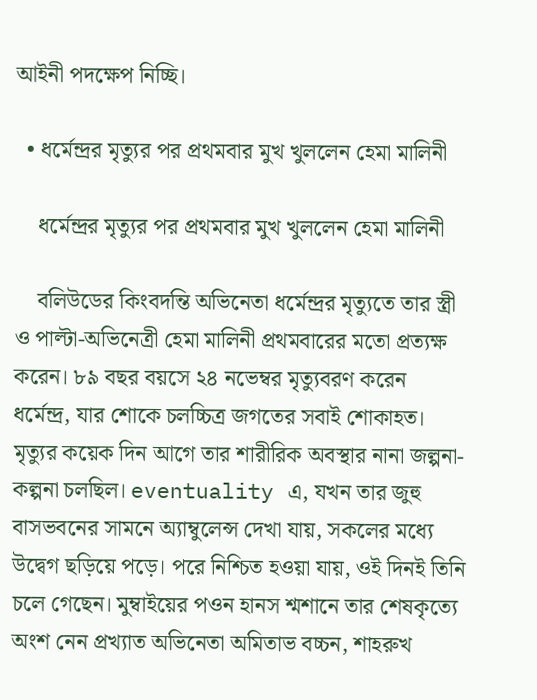আইনী পদক্ষেপ নিচ্ছি।

  • ধর্মেন্দ্রর মৃত্যুর পর প্রথমবার মুখ খুললেন হেমা মালিনী

    ধর্মেন্দ্রর মৃত্যুর পর প্রথমবার মুখ খুললেন হেমা মালিনী

    বলিউডের কিংবদন্তি অভিনেতা ধর্মেন্দ্রর মৃত্যুতে তার স্ত্রী ও পাল্টা-অভিনেত্রী হেমা মালিনী প্রথমবারের মতো প্রত্যক্ষ করেন। ৮৯ বছর বয়সে ২৪ নভেম্বর মৃত্যুবরণ করেন ধর্মেন্দ্র, যার শোকে চলচ্চিত্র জগতের সবাই শোকাহত। মৃত্যুর কয়েক দিন আগে তার শারীরিক অবস্থার নানা জল্পনা-কল্পনা চলছিল। eventuality এ, যখন তার জুহু বাসভবনের সামনে অ্যাম্বুলেন্স দেখা যায়, সকলের মধ্যে উদ্বেগ ছড়িয়ে পড়ে। পরে নিশ্চিত হওয়া যায়, ওই দিনই তিনি চলে গেছেন। মুম্বাইয়ের পওন হানস শ্মশানে তার শেষকৃত্যে অংশ নেন প্রখ্যাত অভিনেতা অমিতাভ বচ্চন, শাহরুখ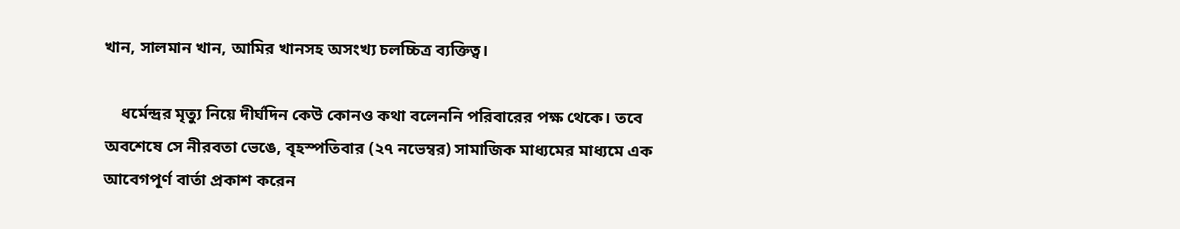খান, সালমান খান, আমির খানসহ অসংখ্য চলচ্চিত্র ব্যক্তিত্ব।

    ধর্মেন্দ্রর মৃত্যু নিয়ে দীর্ঘদিন কেউ কোনও কথা বলেননি পরিবারের পক্ষ থেকে। তবে অবশেষে সে নীরবতা ভেঙে, বৃহস্পতিবার (২৭ নভেম্বর) সামাজিক মাধ্যমের মাধ্যমে এক আবেগপূর্ণ বার্তা প্রকাশ করেন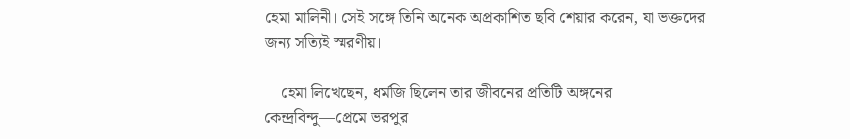হেমা মালিনী। সেই সঙ্গে তিনি অনেক অপ্রকাশিত ছবি শেয়ার করেন, যা ভক্তদের জন্য সত্যিই স্মরণীয়।

    হেমা লিখেছেন, ধর্মজি ছিলেন তার জীবনের প্রতিটি অঙ্গনের কেন্দ্রবিন্দু—প্রেমে ভরপুর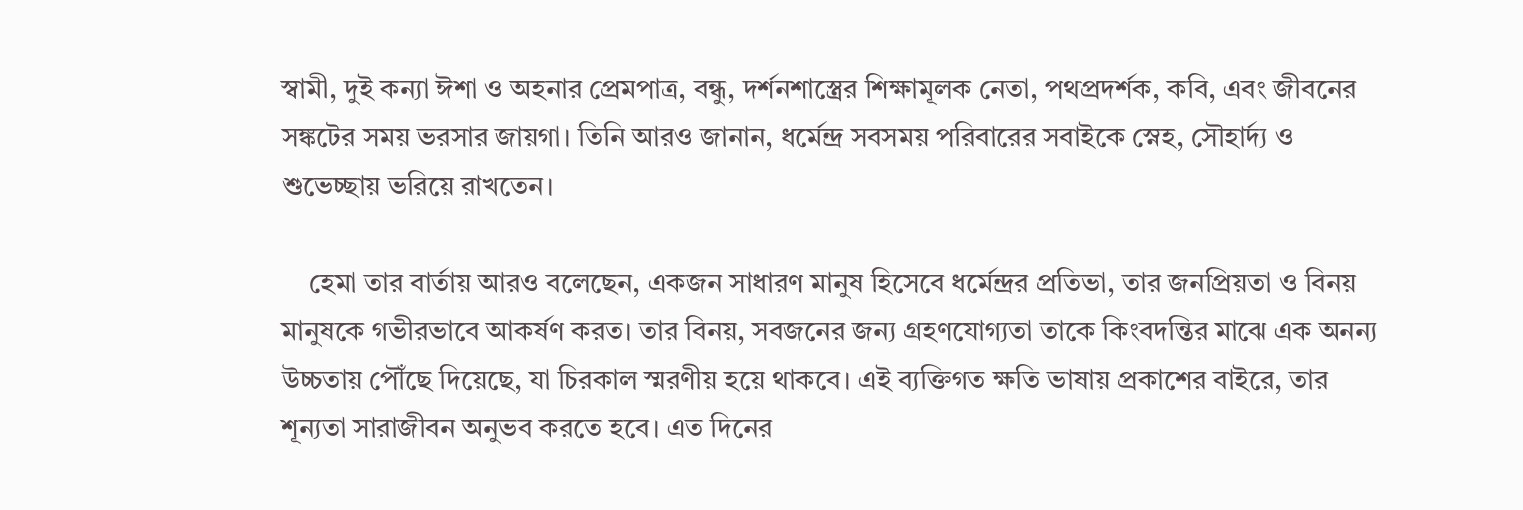স্বামী, দুই কন্যা ঈশা ও অহনার প্রেমপাত্র, বন্ধু, দর্শনশাস্ত্রের শিক্ষামূলক নেতা, পথপ্রদর্শক, কবি, এবং জীবনের সঙ্কটের সময় ভরসার জায়গা। তিনি আরও জানান, ধর্মেন্দ্র সবসময় পরিবারের সবাইকে স্নেহ, সৌহার্দ্য ও শুভেচ্ছায় ভরিয়ে রাখতেন।

    হেমা তার বার্তায় আরও বলেছেন, একজন সাধারণ মানুষ হিসেবে ধর্মেন্দ্রর প্রতিভা, তার জনপ্রিয়তা ও বিনয় মানুষকে গভীরভাবে আকর্ষণ করত। তার বিনয়, সবজনের জন্য গ্রহণযোগ্যতা তাকে কিংবদন্তির মাঝে এক অনন্য উচ্চতায় পৌঁছে দিয়েছে, যা চিরকাল স্মরণীয় হয়ে থাকবে। এই ব্যক্তিগত ক্ষতি ভাষায় প্রকাশের বাইরে, তার শূন্যতা সারাজীবন অনুভব করতে হবে। এত দিনের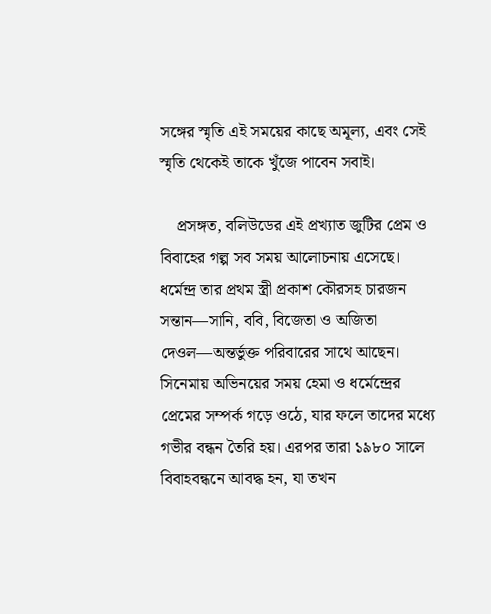সঙ্গের স্মৃতি এই সময়ের কাছে অমূল্য, এবং সেই স্মৃতি থেকেই তাকে খুঁজে পাবেন সবাই।

    প্রসঙ্গত, বলিউডের এই প্রখ্যাত জুটির প্রেম ও বিবাহের গল্প সব সময় আলোচনায় এসেছে। ধর্মেন্দ্র তার প্রথম স্ত্রী প্রকাশ কৌরসহ চারজন সন্তান—সানি, ববি, বিজেতা ও অজিতা দেওল—অন্তর্ভুক্ত পরিবারের সাথে আছেন। সিনেমায় অভিনয়ের সময় হেমা ও ধর্মেন্দ্রের প্রেমের সম্পর্ক গড়ে ওঠে, যার ফলে তাদের মধ্যে গভীর বন্ধন তৈরি হয়। এরপর তারা ১৯৮০ সালে বিবাহবন্ধনে আবদ্ধ হন, যা তখন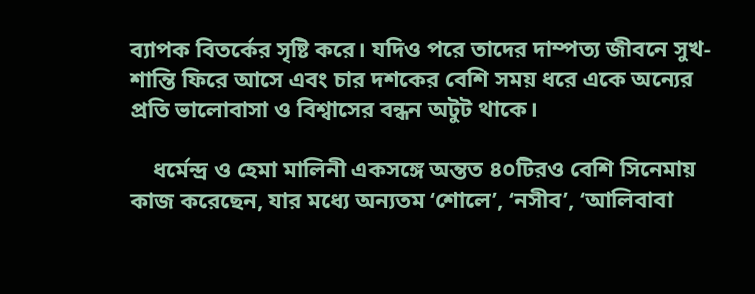ব্যাপক বিতর্কের সৃষ্টি করে। যদিও পরে তাদের দাম্পত্য জীবনে সুখ-শান্তি ফিরে আসে এবং চার দশকের বেশি সময় ধরে একে অন্যের প্রতি ভালোবাসা ও বিশ্বাসের বন্ধন অটুট থাকে।

    ধর্মেন্দ্র ও হেমা মালিনী একসঙ্গে অন্তত ৪০টিরও বেশি সিনেমায় কাজ করেছেন, যার মধ্যে অন্যতম ‘শোলে’, ‘নসীব’, ‘আলিবাবা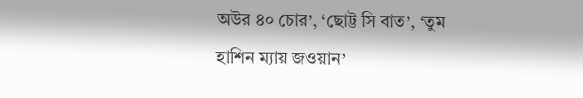অউর ৪০ চোর’, ‘ছোট্ট সি বাত’, ‘তুম হাশিন ম্যায় জওয়ান’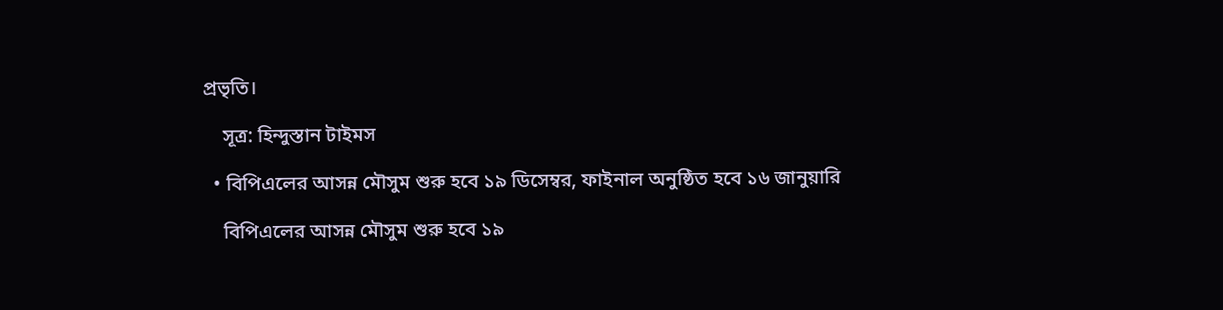প্রভৃতি।

    সূত্র: হিন্দুস্তান টাইমস

  • বিপিএলের আসন্ন মৌসুম শুরু হবে ১৯ ডিসেম্বর, ফাইনাল অনুষ্ঠিত হবে ১৬ জানুয়ারি

    বিপিএলের আসন্ন মৌসুম শুরু হবে ১৯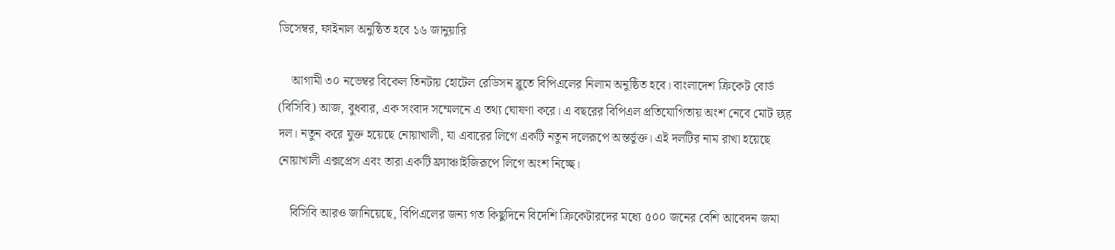ডিসেম্বর, ফাইনাল অনুষ্ঠিত হবে ১৬ জানুয়ারি

    আগামী ৩০ নভেম্বর বিকেল তিনটায় হোটেল রেডিসন ব্লুতে বিপিএলের নিলাম অনুষ্ঠিত হবে। বাংলাদেশ ক্রিকেট বোর্ড (বিসিবি) আজ, বুধবার, এক সংবাদ সম্মেলনে এ তথ্য ঘোষণা করে। এ বছরের বিপিএল প্রতিযোগিতায় অংশ নেবে মোট छह দল। নতুন করে যুক্ত হয়েছে নোয়াখালী, যা এবারের লিগে একটি নতুন দলেরূপে অন্তর্ভুক্ত। এই দলটির নাম রাখা হয়েছে নোয়াখালী এক্সপ্রেস এবং তারা একটি ফ্র্যাঞ্চাইজিরূপে লিগে অংশ নিচ্ছে।

    বিসিবি আরও জানিয়েছে, বিপিএলের জন্য গত কিছুদিনে বিদেশি ক্রিকেটারদের মধ্যে ৫০০ জনের বেশি আবেদন জমা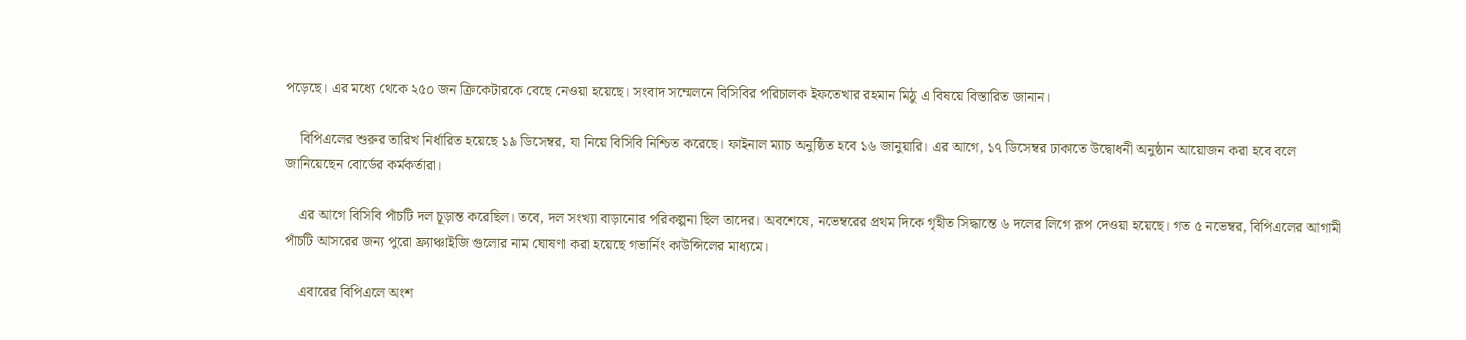পড়েছে। এর মধ্যে থেকে ২৫০ জন ক্রিকেটারকে বেছে নেওয়া হয়েছে। সংবাদ সম্মেলনে বিসিবির পরিচালক ইফতেখার রহমান মিঠু এ বিষয়ে বিস্তারিত জানান।

    বিপিএলের শুরুর তারিখ নির্ধারিত হয়েছে ১৯ ডিসেম্বর, যা নিয়ে বিসিবি নিশ্চিত করেছে। ফাইনাল ম্যাচ অনুষ্ঠিত হবে ১৬ জানুয়ারি। এর আগে, ১৭ ডিসেম্বর ঢাকাতে উদ্বোধনী অনুষ্ঠান আয়োজন করা হবে বলে জানিয়েছেন বোর্ডের কর্মকর্তারা।

    এর আগে বিসিবি পাঁচটি দল চূড়ান্ত করেছিল। তবে, দল সংখ্যা বাড়ানোর পরিকল্পনা ছিল তাদের। অবশেষে, নভেম্বরের প্রথম দিকে গৃহীত সিদ্ধান্তে ৬ দলের লিগে রূপ দেওয়া হয়েছে। গত ৫ নভেম্বর, বিপিএলের আগামী পাঁচটি আসরের জন্য পুরো ফ্র্যাঞ্চাইজি গুলোর নাম ঘোষণা করা হয়েছে গভার্নিং কাউন্সিলের মাধ্যমে।

    এবারের বিপিএলে অংশ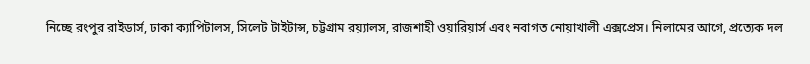নিচ্ছে রংপুর রাইডার্স, ঢাকা ক্যাপিটালস, সিলেট টাইটান্স, চট্টগ্রাম রয়্যালস, রাজশাহী ওয়ারিয়ার্স এবং নবাগত নোয়াখালী এক্সপ্রেস। নিলামের আগে, প্রত্যেক দল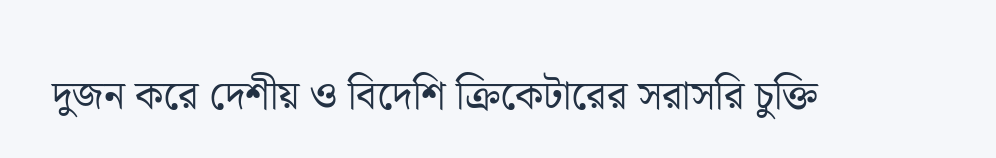দুজন করে দেশীয় ও বিদেশি ক্রিকেটারের সরাসরি চুক্তি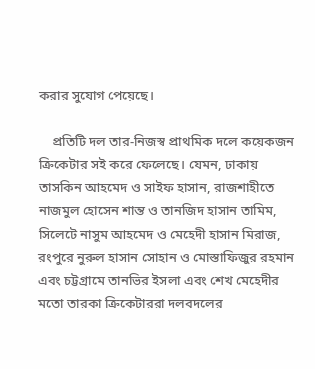করার সুযোগ পেয়েছে।

    প্রতিটি দল তার-নিজস্ব প্রাথমিক দলে কয়েকজন ক্রিকেটার সই করে ফেলেছে। যেমন, ঢাকায় তাসকিন আহমেদ ও সাইফ হাসান, রাজশাহীতে নাজমুল হোসেন শান্ত ও তানজিদ হাসান তামিম, সিলেটে নাসুম আহমেদ ও মেহেদী হাসান মিরাজ, রংপুরে নুরুল হাসান সোহান ও মোস্তাফিজুর রহমান এবং চট্টগ্রামে তানভির ইসলা এবং শেখ মেহেদীর মতো তারকা ক্রিকেটাররা দলবদলের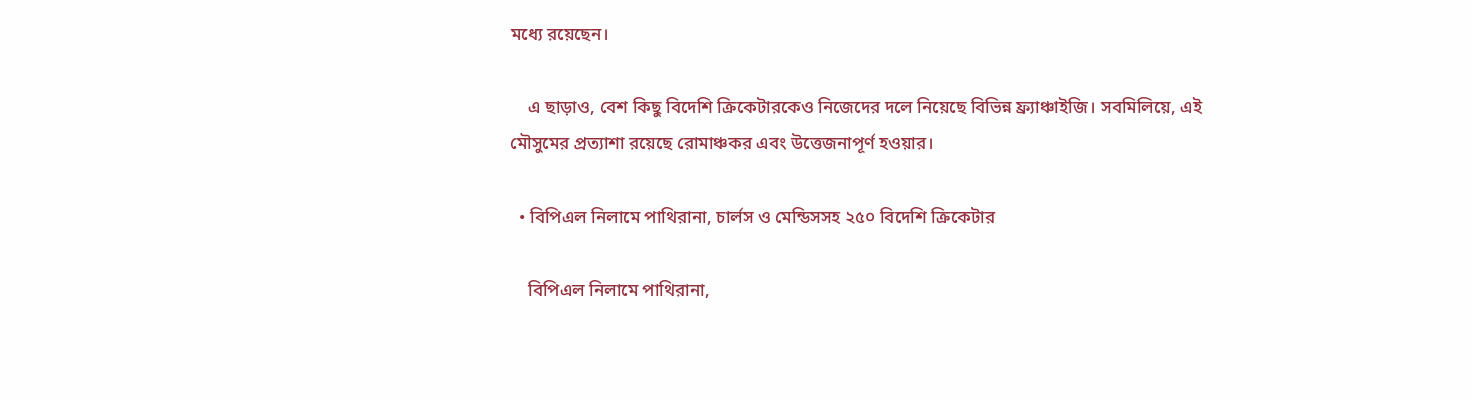মধ্যে রয়েছেন।

    এ ছাড়াও, বেশ কিছু বিদেশি ক্রিকেটারকেও নিজেদের দলে নিয়েছে বিভিন্ন ফ্র্যাঞ্চাইজি। সবমিলিয়ে, এই মৌসুমের প্রত্যাশা রয়েছে রোমাঞ্চকর এবং উত্তেজনাপূর্ণ হওয়ার।

  • বিপিএল নিলামে পাথিরানা, চার্লস ও মেন্ডিসসহ ২৫০ বিদেশি ক্রিকেটার

    বিপিএল নিলামে পাথিরানা,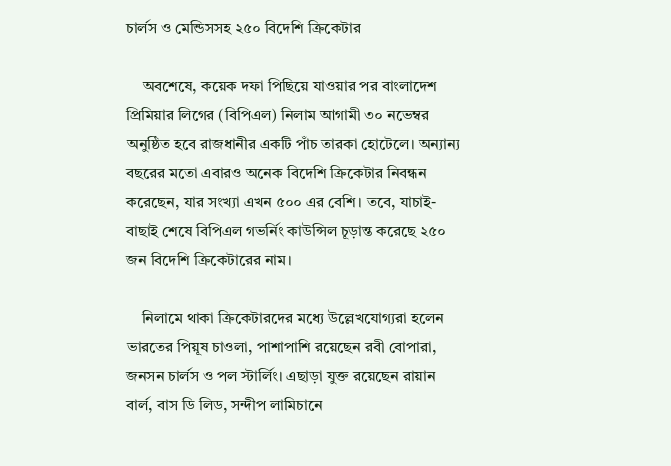চার্লস ও মেন্ডিসসহ ২৫০ বিদেশি ক্রিকেটার

    অবশেষে, কয়েক দফা পিছিয়ে যাওয়ার পর বাংলাদেশ প্রিমিয়ার লিগের (বিপিএল) নিলাম আগামী ৩০ নভেম্বর অনুষ্ঠিত হবে রাজধানীর একটি পাঁচ তারকা হোটেলে। অন্যান্য বছরের মতো এবারও অনেক বিদেশি ক্রিকেটার নিবন্ধন করেছেন, যার সংখ্যা এখন ৫০০ এর বেশি। তবে, যাচাই-বাছাই শেষে বিপিএল গভর্নিং কাউন্সিল চূড়ান্ত করেছে ২৫০ জন বিদেশি ক্রিকেটারের নাম।

    নিলামে থাকা ক্রিকেটারদের মধ্যে উল্লেখযোগ্যরা হলেন ভারতের পিয়ূষ চাওলা, পাশাপাশি রয়েছেন রবী বোপারা, জনসন চার্লস ও পল স্টার্লিং। এছাড়া যুক্ত রয়েছেন রায়ান বার্ল, বাস ডি লিড, সন্দীপ লামিচানে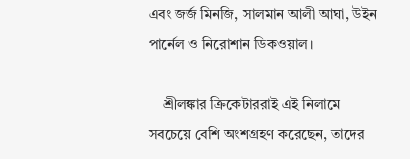এবং জর্জ মিনজি, সালমান আলী আঘা, উইন পার্নেল ও নিরোশান ডিকওয়াল।

    শ্রীলঙ্কার ক্রিকেটাররাই এই নিলামে সবচেয়ে বেশি অংশগ্রহণ করেছেন, তাদের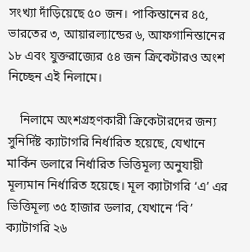সংখ্যা দাঁড়িয়েছে ৫০ জন। পাকিস্তানের ৪৫, ভারতের ৩, আয়ারল্যান্ডের ৬, আফগানিস্তানের ১৮ এবং যুক্তরাজ্যের ৫৪ জন ক্রিকেটারও অংশ নিচ্ছেন এই নিলামে।

    নিলামে অংশগ্রহণকারী ক্রিকেটারদের জন্য সুনির্দিষ্ট ক্যাটাগরি নির্ধারিত হয়েছে, যেখানে মার্কিন ডলারে নির্ধারিত ভিত্তিমূল্য অনুযায়ী মূল্যমান নির্ধারিত হয়েছে। মূল ক্যাটাগরি ‘এ’ এর ভিত্তিমূল্য ৩৫ হাজার ডলার, যেখানে ‘বি’ ক্যাটাগরি ২৬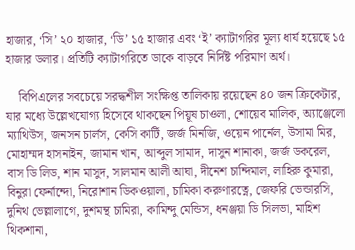হাজার, ‘সি’ ২০ হাজার, ‘ডি’ ১৫ হাজার এবং ‘ই’ ক্যাটাগরির মূল্য ধার্য হয়েছে ১৫ হাজার ডলার। প্রতিটি ক্যাটাগরিতে ডাকে বাড়বে নির্দিষ্ট পরিমাণ অর্থ।

    বিপিএলের সবচেয়ে সরদ্ধশীল সংক্ষিপ্ত তালিকায় রয়েছেন ৪০ জন ক্রিকেটার, যার মধ্যে উল্লেখযোগ্য হিসেবে থাকছেন পিয়ূষ চাওলা, শোয়েব মালিক, অ্যাঞ্জেলো ম্যাথিউস, জনসন চার্লস, কেসি কার্টি, জর্জ মিনজি, ওয়েন পার্নেল, উসামা মির, মোহাম্মদ হাসনাইন, জামান খান, আব্দুল সামাদ, দাসুন শানাকা, জর্জ ডকরেল, বাস ডি লিড, শান মাসুদ, সালমান আলী আঘা, দীনেশ চান্দিমাল, লাহিরু কুমারা, বিনুরা ফের্নান্দো, নিরোশান ডিকওয়ালা, চামিকা করুণারত্নে, জেফরি ভেন্ডারসি, দুনিথ ভেল্লালাগে, দুশমন্থ চামিরা, কামিন্দু মেন্ডিস, ধনঞ্জয়া ডি সিলভা, মাহিশ থিকশানা,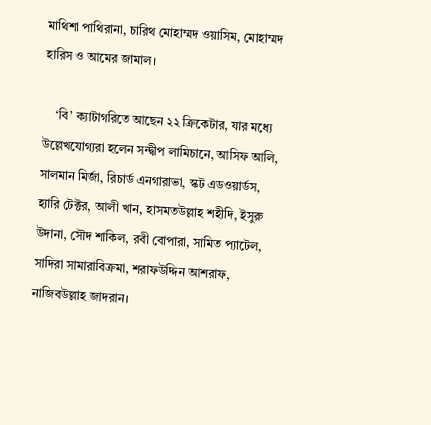মাথিশা পাথিরানা, চারিথ মোহাম্মদ ওয়াসিম, মোহাম্মদ হারিস ও আমের জামাল।

    ‘বি’ ক্যাটাগরিতে আছেন ২২ ক্রিকেটার, যার মধ্যে উল্লেখযোগ্যরা হলেন সন্দ্বীপ লামিচানে, আসিফ আলি, সালমান মির্জা, রিচার্ড এনগারাভা, স্কট এডওয়ার্ডস, হ্যারি টেক্টর, আলী খান, হাসমতউল্লাহ শহীদি, ইসুরু উদানা, সৌদ শাকিল, রবী বোপারা, সামিত প্যাটেল, সাদিরা সামারাবিক্রমা, শরাফউদ্দিন আশরাফ, নাজিবউল্লাহ জাদরান।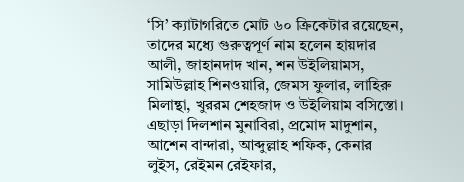‘সি’ ক্যাটাগরিতে মোট ৬০ ক্রিকেটার রয়েছেন, তাদের মধ্যে গুরুত্বপূর্ণ নাম হলেন হায়দার আলী, জাহানদাদ খান, শন উইলিয়ামস, সামিউল্লাহ শিনওয়ারি, জেমস ফুলার, লাহিরু মিলান্থা, খুররম শেহজাদ ও উইলিয়াম বসিস্তো। এছাড়া দিলশান মুনাবিরা, প্রমোদ মাদুশান, আশেন বান্দারা, আব্দুল্লাহ শফিক, কেনার লুইস, রেইমন রেইফার,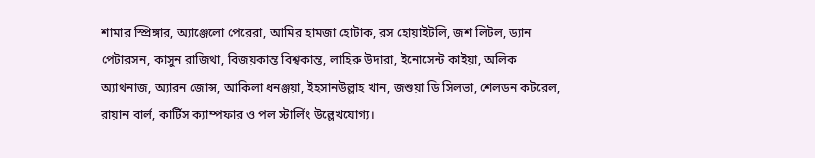শামার স্প্রিঙ্গার, অ্যাঞ্জেলো পেরেরা, আমির হামজা হোটাক, রস হোয়াইটলি, জশ লিটল, ড্যান পেটারসন, কাসুন রাজিথা, বিজয়কান্ত বিশ্বকান্ত, লাহিরু উদারা, ইনোসেন্ট কাইয়া, অলিক অ্যাথনাজ, অ্যারন জোন্স, আকিলা ধনঞ্জয়া, ইহসানউল্লাহ খান, জশুয়া ডি সিলভা, শেলডন কটরেল, রায়ান বার্ল, কার্টিস ক্যাম্পফার ও পল স্টার্লিং উল্লেখযোগ্য।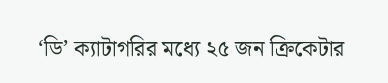‘ডি’ ক্যাটাগরির মধ্যে ২৫ জন ক্রিকেটার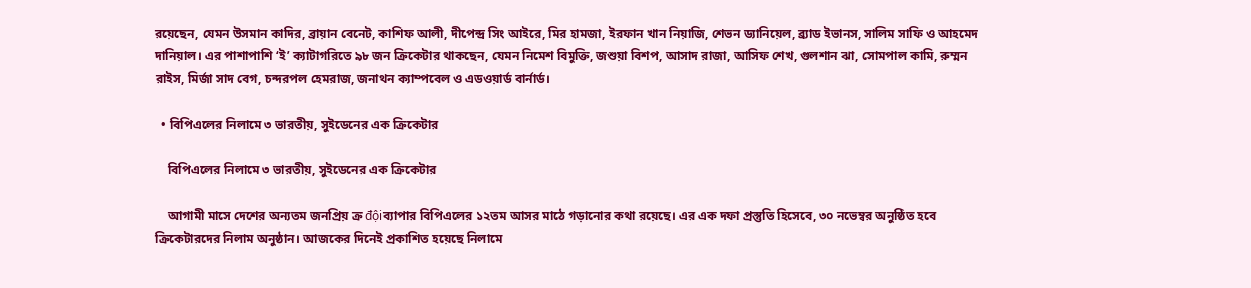রয়েছেন, যেমন উসমান কাদির, ব্রায়ান বেনেট, কাশিফ আলী, দীপেন্দ্র সিং আইরে, মির হামজা, ইরফান খান নিয়াজি, শেভন ড্যানিয়েল, ব্র্যাড ইভানস, সালিম সাফি ও আহমেদ দানিয়াল। এর পাশাপাশি ‘ই’ ক্যাটাগরিতে ৯৮ জন ক্রিকেটার থাকছেন, যেমন নিমেশ বিমুক্তি, জশুয়া বিশপ, আসাদ রাজা, আসিফ শেখ, গুলশান ঝা, সোমপাল কামি, রুম্মন রাইস, মির্জা সাদ বেগ, চন্দরপল হেমরাজ, জনাথন ক্যাম্পবেল ও এডওয়ার্ড বার্নার্ড।

  • বিপিএলের নিলামে ৩ ভারতীয়, সুইডেনের এক ক্রিকেটার

    বিপিএলের নিলামে ৩ ভারতীয়, সুইডেনের এক ক্রিকেটার

    আগামী মাসে দেশের অন্যতম জনপ্রিয় ক্র độiব্যাপার বিপিএলের ১২তম আসর মাঠে গড়ানোর কথা রয়েছে। এর এক দফা প্রস্তুতি হিসেবে, ৩০ নভেম্বর অনুষ্ঠিত হবে ক্রিকেটারদের নিলাম অনুষ্ঠান। আজকের দিনেই প্রকাশিত হয়েছে নিলামে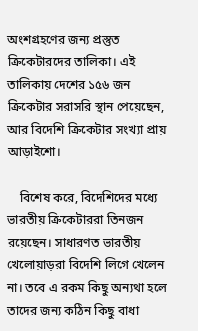অংশগ্রহণের জন্য প্রস্তুত ক্রিকেটারদের তালিকা। এই তালিকায় দেশের ১৫৬ জন ক্রিকেটার সরাসরি স্থান পেয়েছেন, আর বিদেশি ক্রিকেটার সংখ্যা প্রায় আড়াইশো।

    বিশেষ করে, বিদেশিদের মধ্যে ভারতীয় ক্রিকেটাররা তিনজন রয়েছেন। সাধারণত ভারতীয় খেলোয়াড়রা বিদেশি লিগে খেলেন না। তবে এ রকম কিছু অন্যথা হলে তাদের জন্য কঠিন কিছু বাধা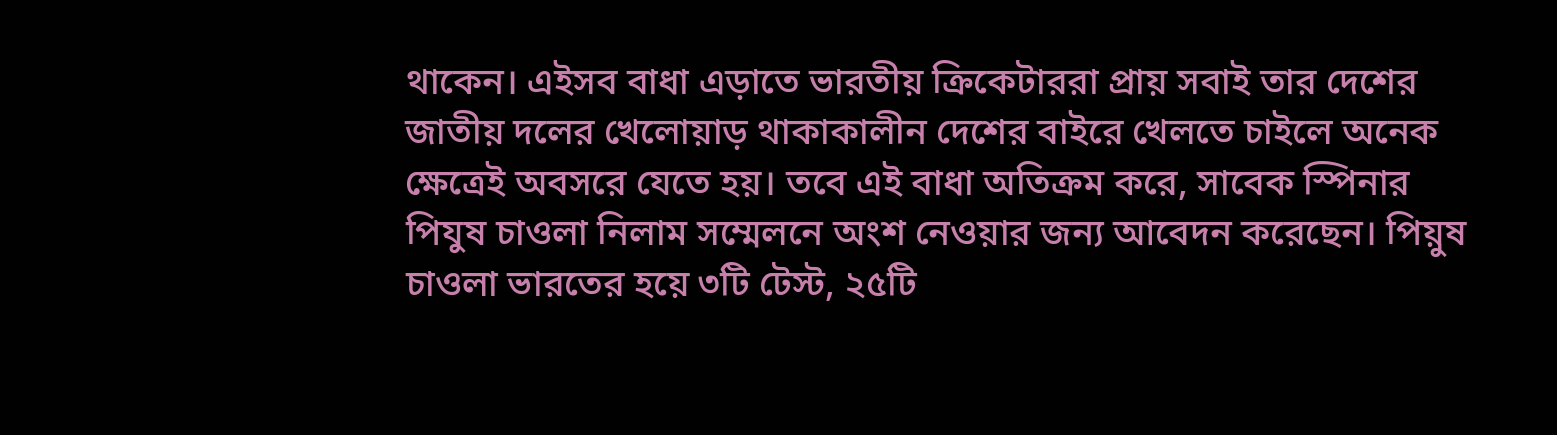থাকেন। এইসব বাধা এড়াতে ভারতীয় ক্রিকেটাররা প্রায় সবাই তার দেশের জাতীয় দলের খেলোয়াড় থাকাকালীন দেশের বাইরে খেলতে চাইলে অনেক ক্ষেত্রেই অবসরে যেতে হয়। তবে এই বাধা অতিক্রম করে, সাবেক স্পিনার পিযুষ চাওলা নিলাম সম্মেলনে অংশ নেওয়ার জন্য আবেদন করেছেন। পিয়ুষ চাওলা ভারতের হয়ে ৩টি টেস্ট, ২৫টি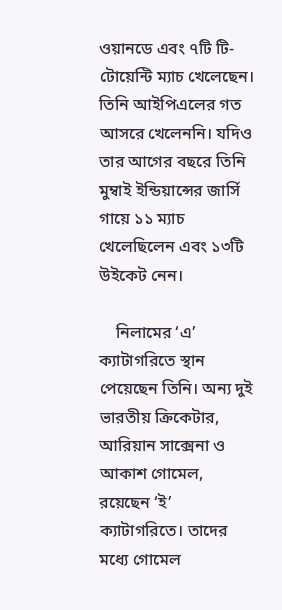ওয়ানডে এবং ৭টি টি-টোয়েন্টি ম্যাচ খেলেছেন। তিনি আইপিএলের গত আসরে খেলেননি। যদিও তার আগের বছরে তিনি মুম্বাই ইন্ডিয়ান্সের জার্সি গায়ে ১১ ম্যাচ খেলেছিলেন এবং ১৩টি উইকেট নেন।

    নিলামের ‘এ’ ক্যাটাগরিতে স্থান পেয়েছেন তিনি। অন্য দুই ভারতীয় ক্রিকেটার, আরিয়ান সাক্সেনা ও আকাশ গোমেল, রয়েছেন ‘ই’ ক্যাটাগরিতে। তাদের মধ্যে গোমেল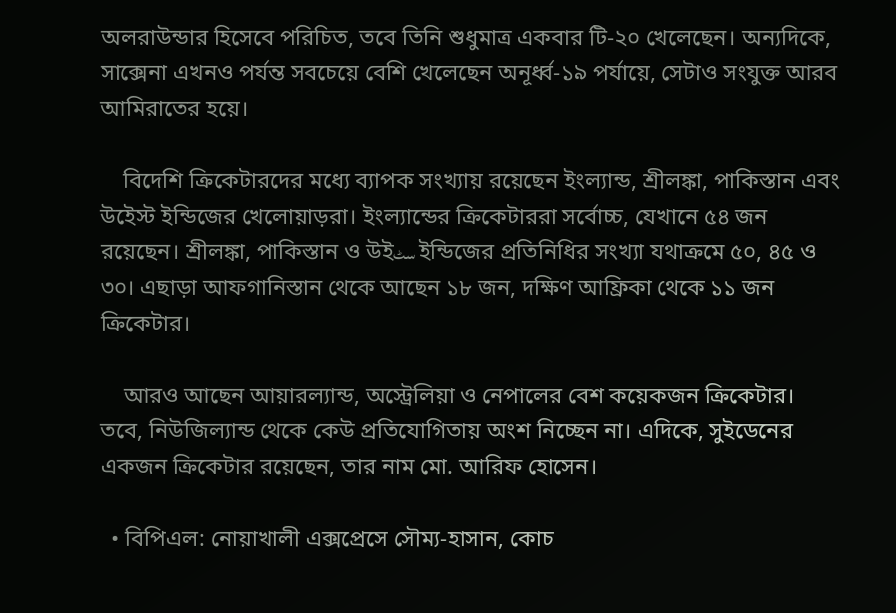অলরাউন্ডার হিসেবে পরিচিত, তবে তিনি শুধুমাত্র একবার টি-২০ খেলেছেন। অন্যদিকে, সাক্সেনা এখনও পর্যন্ত সবচেয়ে বেশি খেলেছেন অনূর্ধ্ব-১৯ পর্যায়ে, সেটাও সংযুক্ত আরব আমিরাতের হয়ে।

    বিদেশি ক্রিকেটারদের মধ্যে ব্যাপক সংখ্যায় রয়েছেন ইংল্যান্ড, শ্রীলঙ্কা, পাকিস্তান এবং উইেস্ট ইন্ডিজের খেলোয়াড়রা। ইংল্যান্ডের ক্রিকেটাররা সর্বোচ্চ, যেখানে ৫৪ জন রয়েছেন। শ্রীলঙ্কা, পাকিস্তান ও উইسٹ ইন্ডিজের প্রতিনিধির সংখ্যা যথাক্রমে ৫০, ৪৫ ও ৩০। এছাড়া আফগানিস্তান থেকে আছেন ১৮ জন, দক্ষিণ আফ্রিকা থেকে ১১ জন ক্রিকেটার।

    আরও আছেন আয়ারল্যান্ড, অস্ট্রেলিয়া ও নেপালের বেশ কয়েকজন ক্রিকেটার। তবে, নিউজিল্যান্ড থেকে কেউ প্রতিযোগিতায় অংশ নিচ্ছেন না। এদিকে, সুইডেনের একজন ক্রিকেটার রয়েছেন, তার নাম মো. আরিফ হোসেন।

  • বিপিএল: নোয়াখালী এক্সপ্রেসে সৌম্য-হাসান, কোচ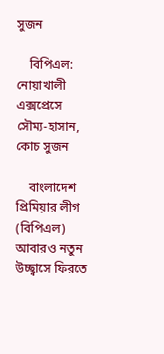সুজন

    বিপিএল: নোয়াখালী এক্সপ্রেসে সৌম্য-হাসান, কোচ সুজন

    বাংলাদেশ প্রিমিয়ার লীগ (বিপিএল) আবারও নতুন উচ্ছ্বাসে ফিরতে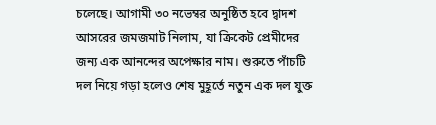চলেছে। আগামী ৩০ নভেম্বর অনুষ্ঠিত হবে দ্বাদশ আসরের জমজমাট নিলাম, যা ক্রিকেট প্রেমীদের জন্য এক আনন্দের অপেক্ষার নাম। শুরুতে পাঁচটি দল নিয়ে গড়া হলেও শেষ মুহূর্তে নতুন এক দল যুক্ত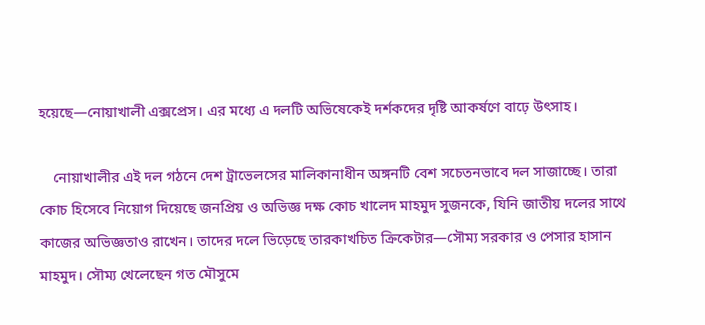হয়েছে—নোয়াখালী এক্সপ্রেস। এর মধ্যে এ দলটি অভিষেকেই দর্শকদের দৃষ্টি আকর্ষণে বাঢ়ে উৎসাহ।

    নোয়াখালীর এই দল গঠনে দেশ ট্রাভেলসের মালিকানাধীন অঙ্গনটি বেশ সচেতনভাবে দল সাজাচ্ছে। তারা কোচ হিসেবে নিয়োগ দিয়েছে জনপ্রিয় ও অভিজ্ঞ দক্ষ কোচ খালেদ মাহমুদ সুজনকে, যিনি জাতীয় দলের সাথে কাজের অভিজ্ঞতাও রাখেন। তাদের দলে ভিড়েছে তারকাখচিত ক্রিকেটার—সৌম্য সরকার ও পেসার হাসান মাহমুদ। সৌম্য খেলেছেন গত মৌসুমে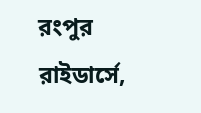রংপুর রাইডার্সে,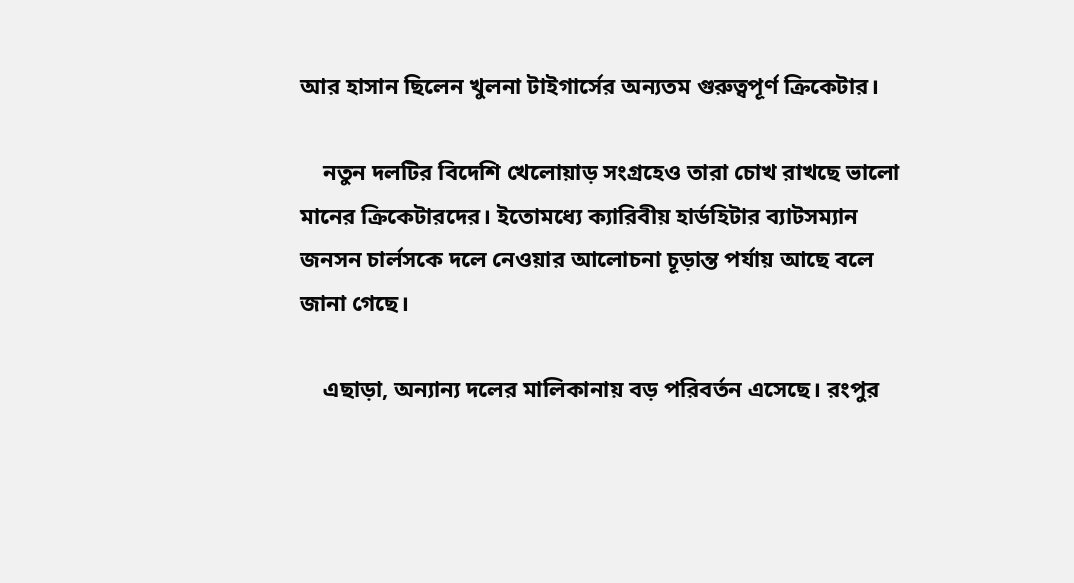আর হাসান ছিলেন খুলনা টাইগার্সের অন্যতম গুরুত্বপূর্ণ ক্রিকেটার।

    নতুন দলটির বিদেশি খেলোয়াড় সংগ্রহেও তারা চোখ রাখছে ভালো মানের ক্রিকেটারদের। ইতোমধ্যে ক্যারিবীয় হার্ডহিটার ব্যাটসম্যান জনসন চার্লসকে দলে নেওয়ার আলোচনা চূড়ান্ত পর্যায় আছে বলে জানা গেছে।

    এছাড়া, অন্যান্য দলের মালিকানায় বড় পরিবর্তন এসেছে। রংপুর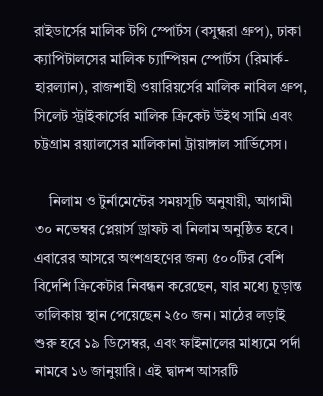রাইডার্সের মালিক টগি স্পোর্টস (বসুন্ধরা গ্রুপ), ঢাকা ক্যাপিটালসের মালিক চ্যাম্পিয়ন স্পোর্টস (রিমার্ক-হারল্যান), রাজশাহী ওয়ারিয়র্সের মালিক নাবিল গ্রুপ, সিলেট স্ট্রাইকার্সের মালিক ক্রিকেট উইথ সামি এবং চট্টগ্রাম রয়্যালসের মালিকানা ট্রায়াঙ্গাল সার্ভিসেস।

    নিলাম ও টুর্নামেন্টের সময়সূচি অনুযায়ী, আগামী ৩০ নভেম্বর প্লেয়ার্স ড্রাফট বা নিলাম অনুষ্ঠিত হবে। এবারের আসরে অংশগ্রহণের জন্য ৫০০টির বেশি বিদেশি ক্রিকেটার নিবন্ধন করেছেন, যার মধ্যে চূড়ান্ত তালিকায় স্থান পেয়েছেন ২৫০ জন। মাঠের লড়াই শুরু হবে ১৯ ডিসেম্বর, এবং ফাইনালের মাধ্যমে পর্দা নামবে ১৬ জানুয়ারি। এই দ্বাদশ আসরটি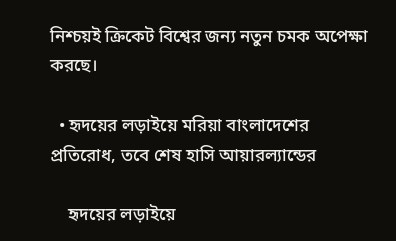নিশ্চয়ই ক্রিকেট বিশ্বের জন্য নতুন চমক অপেক্ষা করছে।

  • হৃদয়ের লড়াইয়ে মরিয়া বাংলাদেশের প্রতিরোধ, তবে শেষ হাসি আয়ারল্যান্ডের

    হৃদয়ের লড়াইয়ে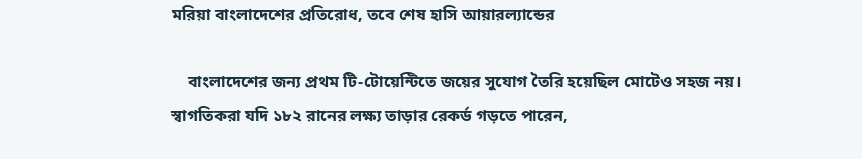মরিয়া বাংলাদেশের প্রতিরোধ, তবে শেষ হাসি আয়ারল্যান্ডের

    বাংলাদেশের জন্য প্রথম টি-টোয়েন্টিতে জয়ের সুযোগ তৈরি হয়েছিল মোটেও সহজ নয়। স্বাগতিকরা যদি ১৮২ রানের লক্ষ্য তাড়ার রেকর্ড গড়তে পারেন,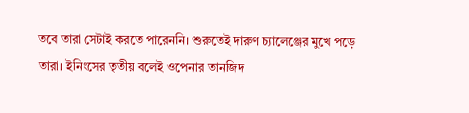তবে তারা সেটাই করতে পারেননি। শুরুতেই দারুণ চ্যালেঞ্জের মুখে পড়ে তারা। ইনিংসের তৃতীয় বলেই ওপেনার তানজিদ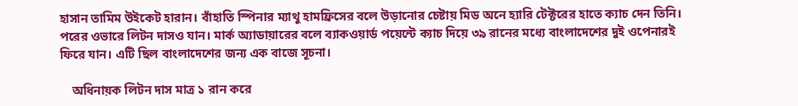হাসান তামিম উইকেট হারান। বাঁহাতি স্পিনার ম্যাথু হামফ্রিসের বলে উড়ানোর চেষ্টায় মিড অনে হ্যারি টেক্টরের হাতে ক্যাচ দেন তিনি। পরের ওভারে লিটন দাসও যান। মার্ক অ্যাডায়ারের বলে ব্যাকওয়ার্ড পয়েন্টে ক্যাচ দিয়ে ৩৯ রানের মধ্যে বাংলাদেশের দুই ওপেনারই ফিরে যান। এটি ছিল বাংলাদেশের জন্য এক বাজে সূচনা।

    অধিনায়ক লিটন দাস মাত্র ১ রান করে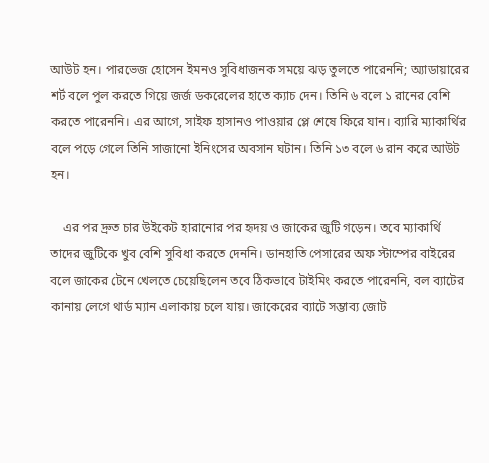আউট হন। পারভেজ হোসেন ইমনও সুবিধাজনক সময়ে ঝড় তুলতে পারেননি; অ্যাডায়ারের শর্ট বলে পুল করতে গিয়ে জর্জ ডকরেলের হাতে ক্যাচ দেন। তিনি ৬ বলে ১ রানের বেশি করতে পারেননি। এর আগে, সাইফ হাসানও পাওয়ার প্লে শেষে ফিরে যান। ব্যারি ম্যাকার্থির বলে পড়ে গেলে তিনি সাজানো ইনিংসের অবসান ঘটান। তিনি ১৩ বলে ৬ রান করে আউট হন।

    এর পর দ্রুত চার উইকেট হারানোর পর হৃদয় ও জাকের জুটি গড়েন। তবে ম্যাকার্থি তাদের জুটিকে খুব বেশি সুবিধা করতে দেননি। ডানহাতি পেসারের অফ স্টাম্পের বাইরের বলে জাকের টেনে খেলতে চেয়েছিলেন তবে ঠিকভাবে টাইমিং করতে পারেননি, বল ব্যাটের কানায় লেগে থার্ড ম্যান এলাকায় চলে যায়। জাকেরের ব্যাটে সম্ভাব্য জোট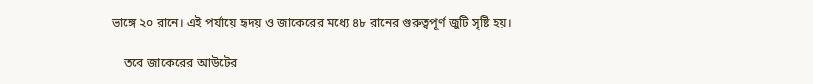ভাঙ্গে ২০ রানে। এই পর্যায়ে হৃদয় ও জাকেরের মধ্যে ৪৮ রানের গুরুত্বপূর্ণ জুটি সৃষ্টি হয়।

    তবে জাকেরের আউটের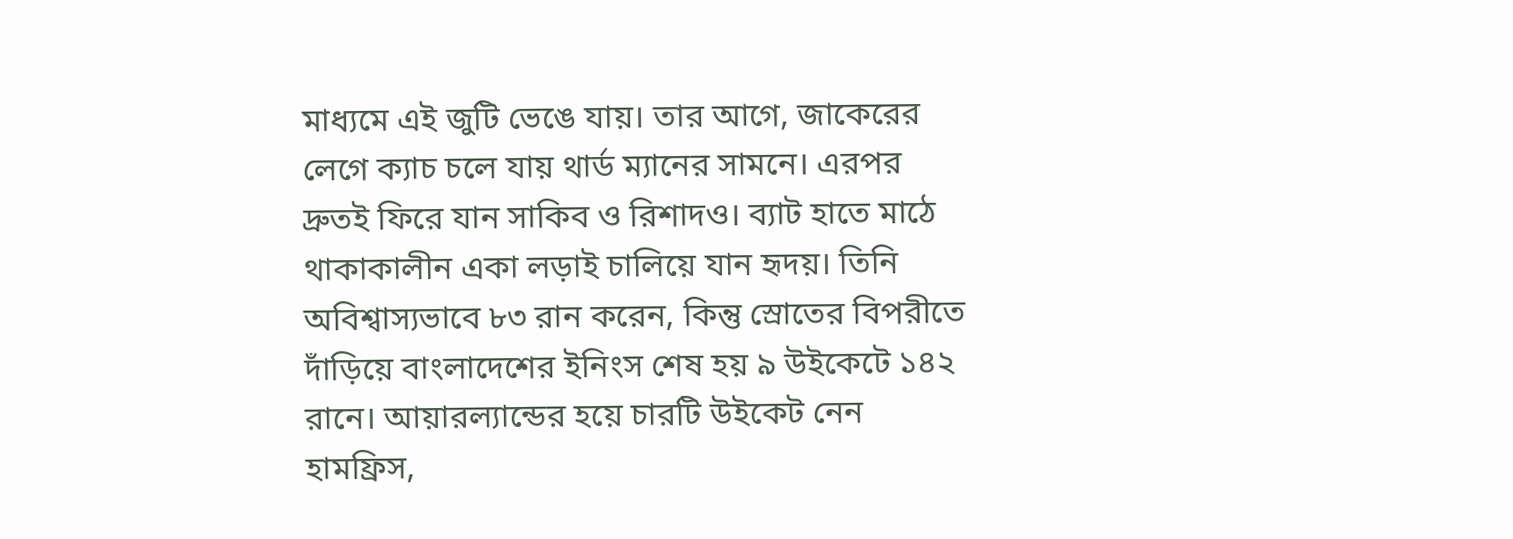মাধ্যমে এই জুটি ভেঙে যায়। তার আগে, জাকেরের লেগে ক্যাচ চলে যায় থার্ড ম্যানের সামনে। এরপর দ্রুতই ফিরে যান সাকিব ও রিশাদও। ব্যাট হাতে মাঠে থাকাকালীন একা লড়াই চালিয়ে যান হৃদয়। তিনি অবিশ্বাস্যভাবে ৮৩ রান করেন, কিন্তু স্রোতের বিপরীতে দাঁড়িয়ে বাংলাদেশের ইনিংস শেষ হয় ৯ উইকেটে ১৪২ রানে। আয়ারল্যান্ডের হয়ে চারটি উইকেট নেন হামফ্রিস,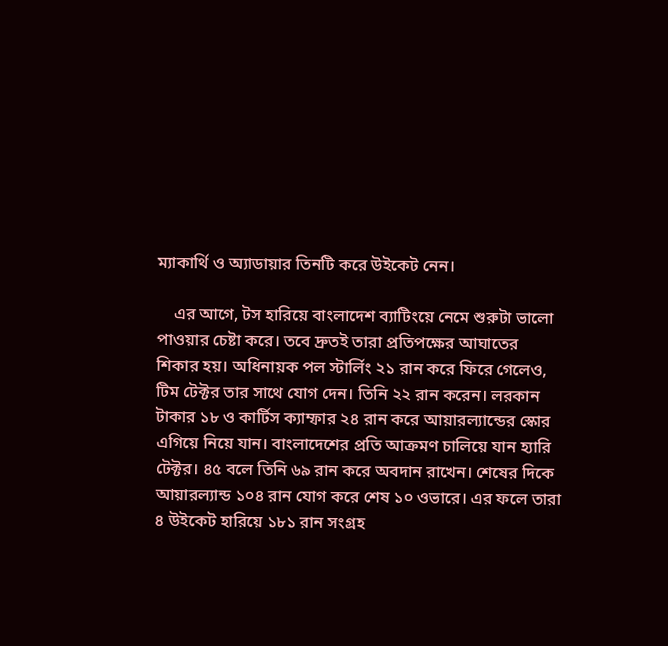ম্যাকার্থি ও অ্যাডায়ার তিনটি করে উইকেট নেন।

    এর আগে, টস হারিয়ে বাংলাদেশ ব্যাটিংয়ে নেমে শুরুটা ভালো পাওয়ার চেষ্টা করে। তবে দ্রুতই তারা প্রতিপক্ষের আঘাতের শিকার হয়। অধিনায়ক পল স্টার্লিং ২১ রান করে ফিরে গেলেও, টিম টেক্টর তার সাথে যোগ দেন। তিনি ২২ রান করেন। লরকান টাকার ১৮ ও কার্টিস ক্যাম্ফার ২৪ রান করে আয়ারল্যান্ডের স্কোর এগিয়ে নিয়ে যান। বাংলাদেশের প্রতি আক্রমণ চালিয়ে যান হ্যারি টেক্টর। ৪৫ বলে তিনি ৬৯ রান করে অবদান রাখেন। শেষের দিকে আয়ারল্যান্ড ১০৪ রান যোগ করে শেষ ১০ ওভারে। এর ফলে তারা ৪ উইকেট হারিয়ে ১৮১ রান সংগ্রহ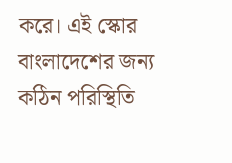করে। এই স্কোর বাংলাদেশের জন্য কঠিন পরিস্থিতি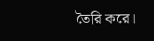তৈরি করে।